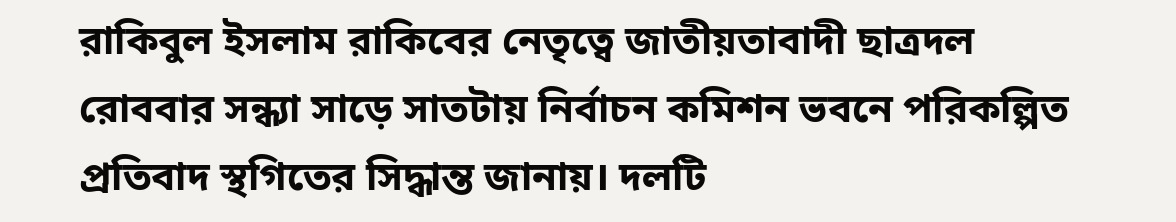রাকিবুল ইসলাম রাকিবের নেতৃত্বে জাতীয়তাবাদী ছাত্রদল রোববার সন্ধ্যা সাড়ে সাতটায় নির্বাচন কমিশন ভবনে পরিকল্পিত প্রতিবাদ স্থগিতের সিদ্ধান্ত জানায়। দলটি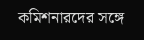কমিশনারদের সঙ্গে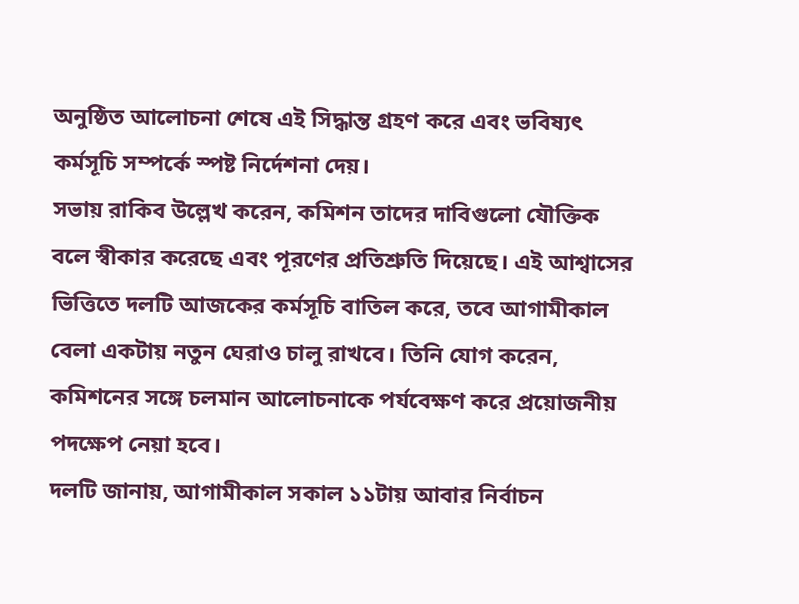অনুষ্ঠিত আলোচনা শেষে এই সিদ্ধান্ত গ্রহণ করে এবং ভবিষ্যৎ কর্মসূচি সম্পর্কে স্পষ্ট নির্দেশনা দেয়।
সভায় রাকিব উল্লেখ করেন, কমিশন তাদের দাবিগুলো যৌক্তিক বলে স্বীকার করেছে এবং পূরণের প্রতিশ্রুতি দিয়েছে। এই আশ্বাসের ভিত্তিতে দলটি আজকের কর্মসূচি বাতিল করে, তবে আগামীকাল বেলা একটায় নতুন ঘেরাও চালু রাখবে। তিনি যোগ করেন, কমিশনের সঙ্গে চলমান আলোচনাকে পর্যবেক্ষণ করে প্রয়োজনীয় পদক্ষেপ নেয়া হবে।
দলটি জানায়, আগামীকাল সকাল ১১টায় আবার নির্বাচন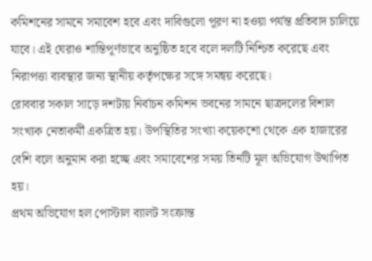কমিশনের সামনে সমাবেশ হবে এবং দাবিগুলো পূরণ না হওয়া পর্যন্ত প্রতিবাদ চালিয়ে যাবে। এই ঘেরাও শান্তিপূর্ণভাবে অনুষ্ঠিত হবে বলে দলটি নিশ্চিত করেছে এবং নিরাপত্তা ব্যবস্থার জন্য স্থানীয় কর্তৃপক্ষের সঙ্গে সমন্বয় করেছে।
রোববার সকাল সাড়ে দশটায় নির্বাচন কমিশন ভবনের সামনে ছাত্রদলের বিশাল সংখ্যক নেতাকর্মী একত্রিত হয়। উপস্থিতির সংখ্যা কয়েকশো থেকে এক হাজারের বেশি বলে অনুমান করা হচ্ছে এবং সমাবেশের সময় তিনটি মূল অভিযোগ উত্থাপিত হয়।
প্রথম অভিযোগ হল পোস্টাল ব্যালট সংক্রান্ত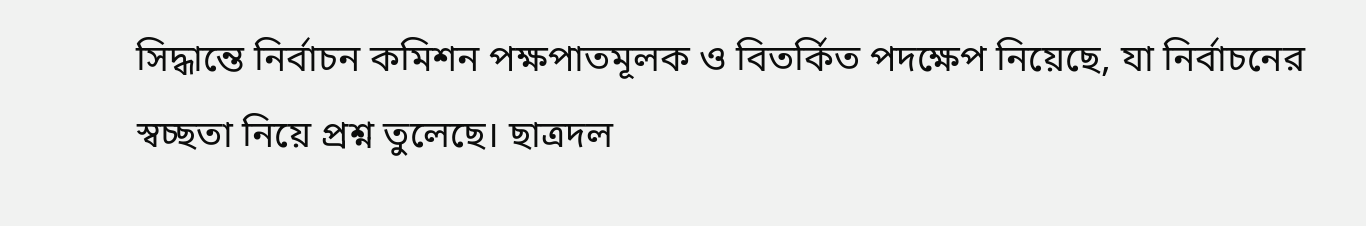সিদ্ধান্তে নির্বাচন কমিশন পক্ষপাতমূলক ও বিতর্কিত পদক্ষেপ নিয়েছে, যা নির্বাচনের স্বচ্ছতা নিয়ে প্রশ্ন তুলেছে। ছাত্রদল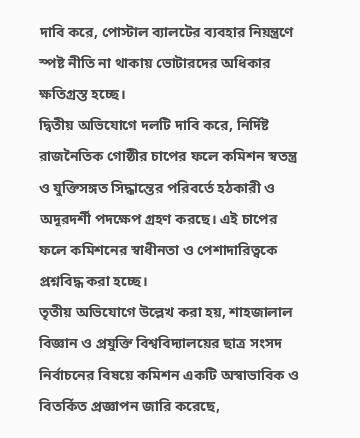দাবি করে, পোস্টাল ব্যালটের ব্যবহার নিয়ন্ত্রণে স্পষ্ট নীতি না থাকায় ভোটারদের অধিকার ক্ষতিগ্রস্ত হচ্ছে।
দ্বিতীয় অভিযোগে দলটি দাবি করে, নির্দিষ্ট রাজনৈতিক গোষ্ঠীর চাপের ফলে কমিশন স্বতন্ত্র ও যুক্তিসঙ্গত সিদ্ধান্তের পরিবর্তে হঠকারী ও অদূরদর্শী পদক্ষেপ গ্রহণ করছে। এই চাপের ফলে কমিশনের স্বাধীনতা ও পেশাদারিত্বকে প্রশ্নবিদ্ধ করা হচ্ছে।
তৃতীয় অভিযোগে উল্লেখ করা হয়, শাহজালাল বিজ্ঞান ও প্রযুক্তি বিশ্ববিদ্যালয়ের ছাত্র সংসদ নির্বাচনের বিষয়ে কমিশন একটি অস্বাভাবিক ও বিতর্কিত প্রজ্ঞাপন জারি করেছে,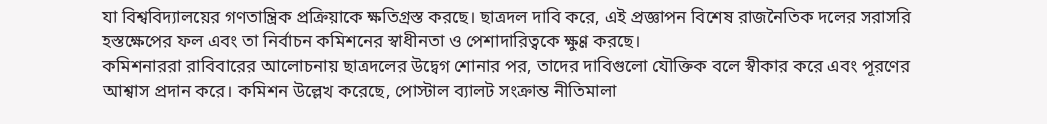যা বিশ্ববিদ্যালয়ের গণতান্ত্রিক প্রক্রিয়াকে ক্ষতিগ্রস্ত করছে। ছাত্রদল দাবি করে, এই প্রজ্ঞাপন বিশেষ রাজনৈতিক দলের সরাসরি হস্তক্ষেপের ফল এবং তা নির্বাচন কমিশনের স্বাধীনতা ও পেশাদারিত্বকে ক্ষুণ্ণ করছে।
কমিশনাররা রাবিবারের আলোচনায় ছাত্রদলের উদ্বেগ শোনার পর, তাদের দাবিগুলো যৌক্তিক বলে স্বীকার করে এবং পূরণের আশ্বাস প্রদান করে। কমিশন উল্লেখ করেছে, পোস্টাল ব্যালট সংক্রান্ত নীতিমালা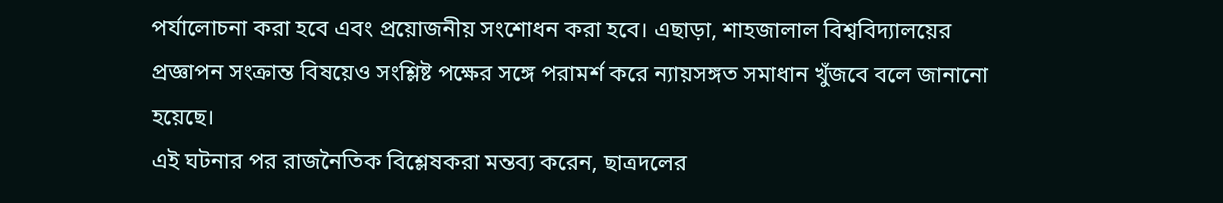পর্যালোচনা করা হবে এবং প্রয়োজনীয় সংশোধন করা হবে। এছাড়া, শাহজালাল বিশ্ববিদ্যালয়ের প্রজ্ঞাপন সংক্রান্ত বিষয়েও সংশ্লিষ্ট পক্ষের সঙ্গে পরামর্শ করে ন্যায়সঙ্গত সমাধান খুঁজবে বলে জানানো হয়েছে।
এই ঘটনার পর রাজনৈতিক বিশ্লেষকরা মন্তব্য করেন, ছাত্রদলের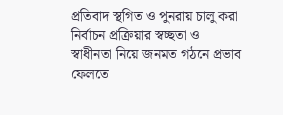প্রতিবাদ স্থগিত ও পুনরায় চালু করা নির্বাচন প্রক্রিয়ার স্বচ্ছতা ও স্বাধীনতা নিয়ে জনমত গঠনে প্রভাব ফেলতে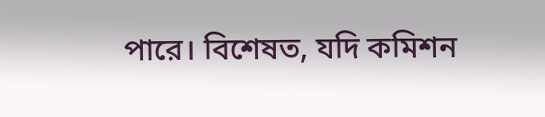পারে। বিশেষত, যদি কমিশন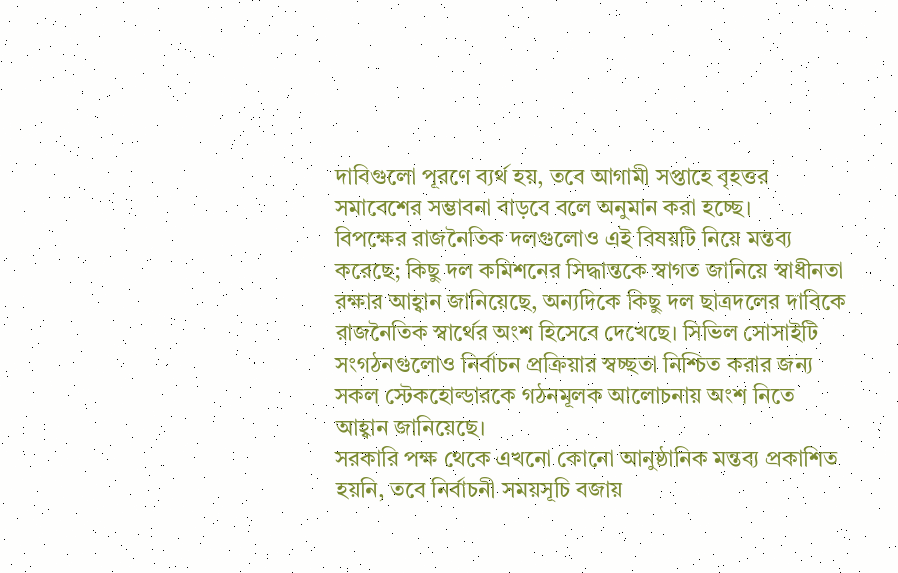দাবিগুলো পূরণে ব্যর্থ হয়, তবে আগামী সপ্তাহে বৃহত্তর সমাবেশের সম্ভাবনা বাড়বে বলে অনুমান করা হচ্ছে।
বিপক্ষের রাজনৈতিক দলগুলোও এই বিষয়টি নিয়ে মন্তব্য করেছে; কিছু দল কমিশনের সিদ্ধান্তকে স্বাগত জানিয়ে স্বাধীনতা রক্ষার আহ্বান জানিয়েছে, অন্যদিকে কিছু দল ছাত্রদলের দাবিকে রাজনৈতিক স্বার্থের অংশ হিসেবে দেখেছে। সিভিল সোসাইটি সংগঠনগুলোও নির্বাচন প্রক্রিয়ার স্বচ্ছতা নিশ্চিত করার জন্য সকল স্টেকহোল্ডারকে গঠনমূলক আলোচনায় অংশ নিতে আহ্বান জানিয়েছে।
সরকারি পক্ষ থেকে এখনো কোনো আনুষ্ঠানিক মন্তব্য প্রকাশিত হয়নি, তবে নির্বাচনী সময়সূচি বজায়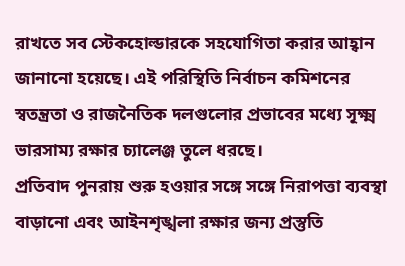রাখতে সব স্টেকহোল্ডারকে সহযোগিতা করার আহ্বান জানানো হয়েছে। এই পরিস্থিতি নির্বাচন কমিশনের স্বতন্ত্রতা ও রাজনৈতিক দলগুলোর প্রভাবের মধ্যে সূক্ষ্ম ভারসাম্য রক্ষার চ্যালেঞ্জ তুলে ধরছে।
প্রতিবাদ পুনরায় শুরু হওয়ার সঙ্গে সঙ্গে নিরাপত্তা ব্যবস্থা বাড়ানো এবং আইনশৃঙ্খলা রক্ষার জন্য প্রস্তুতি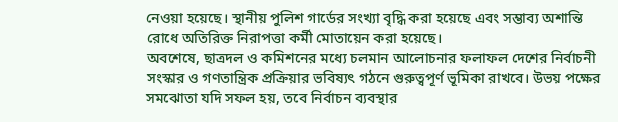নেওয়া হয়েছে। স্থানীয় পুলিশ গার্ডের সংখ্যা বৃদ্ধি করা হয়েছে এবং সম্ভাব্য অশান্তি রোধে অতিরিক্ত নিরাপত্তা কর্মী মোতায়েন করা হয়েছে।
অবশেষে, ছাত্রদল ও কমিশনের মধ্যে চলমান আলোচনার ফলাফল দেশের নির্বাচনী সংস্কার ও গণতান্ত্রিক প্রক্রিয়ার ভবিষ্যৎ গঠনে গুরুত্বপূর্ণ ভূমিকা রাখবে। উভয় পক্ষের সমঝোতা যদি সফল হয়, তবে নির্বাচন ব্যবস্থার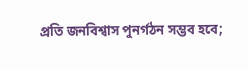প্রতি জনবিশ্বাস পুনর্গঠন সম্ভব হবে;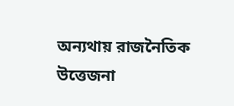অন্যথায় রাজনৈতিক উত্তেজনা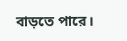বাড়তে পারে।